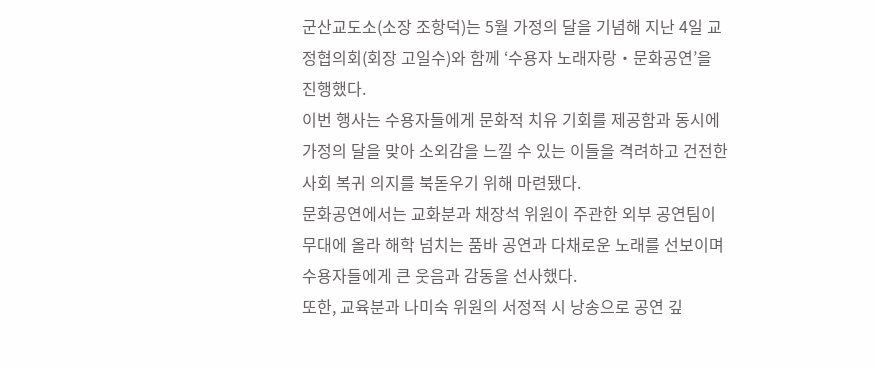군산교도소(소장 조항덕)는 5월 가정의 달을 기념해 지난 4일 교정협의회(회장 고일수)와 함께 ‘수용자 노래자랑‧문화공연’을 진행했다.
이번 행사는 수용자들에게 문화적 치유 기회를 제공함과 동시에 가정의 달을 맞아 소외감을 느낄 수 있는 이들을 격려하고 건전한 사회 복귀 의지를 북돋우기 위해 마련됐다.
문화공연에서는 교화분과 채장석 위원이 주관한 외부 공연팀이 무대에 올라 해학 넘치는 품바 공연과 다채로운 노래를 선보이며 수용자들에게 큰 웃음과 감동을 선사했다.
또한, 교육분과 나미숙 위원의 서정적 시 낭송으로 공연 깊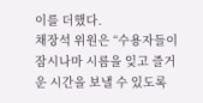이를 더했다.
채장석 위원은 “수용자들이 잠시나마 시름을 잊고 즐거운 시간을 보낼 수 있도록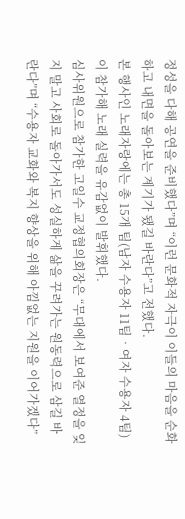정성을 다해 공연을 준비했다”며 “이런 문화적 자극이 이들의 마음을 순화하고 내면을 돌아보는 계기가 됐길 바란다”고 전했다.
본 행사인 노래자랑에는 총 15개 팀(남자 수용자 11팀‧여자 수용자 4팀)이 참가해 노래 실력을 유감없이 발휘했다.
심사위원으로 참가한 고일수 교정협의회장은 “무대에서 보여준 열정을 잊지 말고 사회로 돌아가서도 성실하게 삶을 꾸려가는 원동력으로 삼길 바란다”며 “수용자 교화와 복지 향상을 위해 아낌없는 지원을 이어가겠다”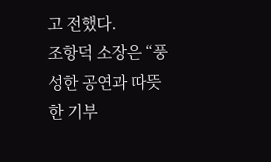고 전했다.
조항덕 소장은 “풍성한 공연과 따뜻한 기부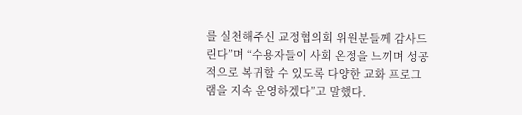를 실천해주신 교정협의회 위원분들께 감사드린다”며 “수용자들이 사회 온정을 느끼며 성공적으로 복귀할 수 있도록 다양한 교화 프로그램을 지속 운영하겠다”고 말했다.